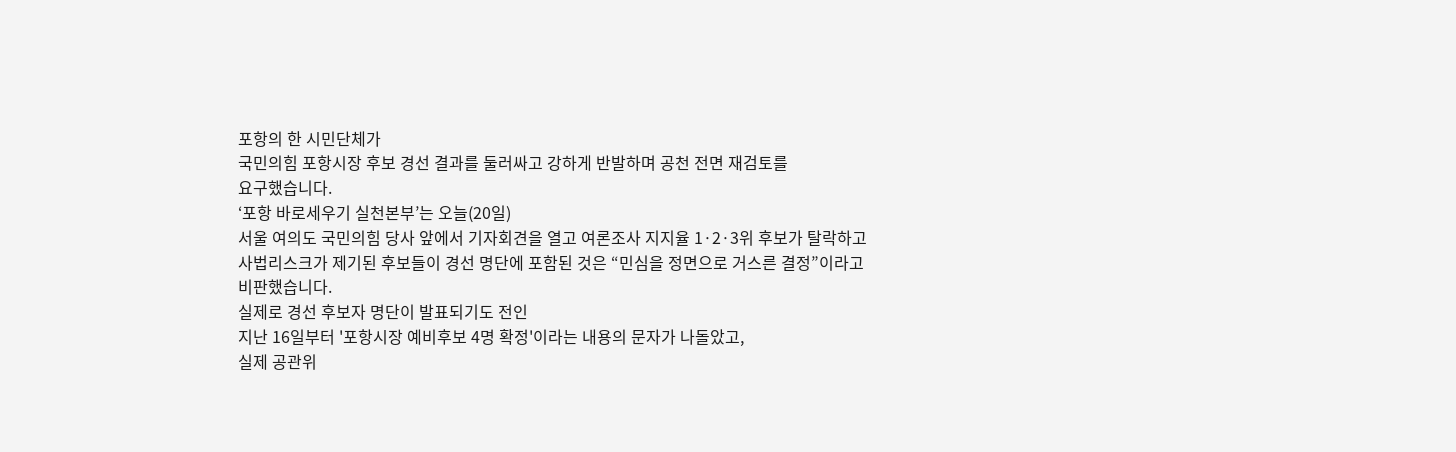포항의 한 시민단체가
국민의힘 포항시장 후보 경선 결과를 둘러싸고 강하게 반발하며 공천 전면 재검토를
요구했습니다.
‘포항 바로세우기 실천본부’는 오늘(20일)
서울 여의도 국민의힘 당사 앞에서 기자회견을 열고 여론조사 지지율 1·2·3위 후보가 탈락하고 사법리스크가 제기된 후보들이 경선 명단에 포함된 것은 “민심을 정면으로 거스른 결정”이라고 비판했습니다.
실제로 경선 후보자 명단이 발표되기도 전인
지난 16일부터 '포항시장 예비후보 4명 확정'이라는 내용의 문자가 나돌았고,
실제 공관위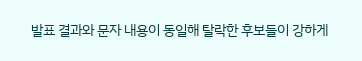발표 결과와 문자 내용이 동일해 탈락한 후보들이 강하게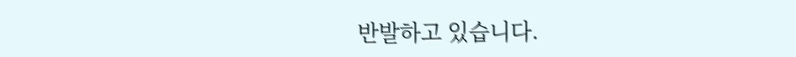반발하고 있습니다.